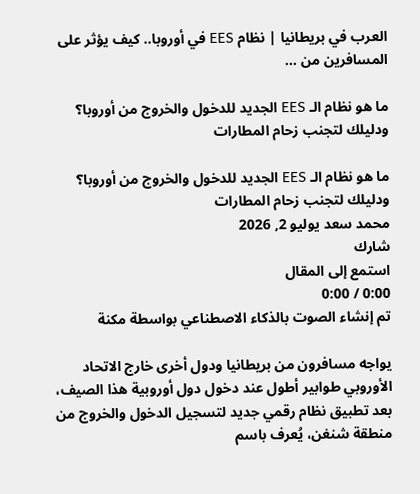العرب في بريطانيا | نظام EES في أوروبا.. كيف يؤثر على المسافرين من ...

ما هو نظام الـ EES الجديد للدخول والخروج من أوروبا؟ ودليلك لتجنب زحام المطارات

ما هو نظام الـ EES الجديد للدخول والخروج من أوروبا؟ ودليلك لتجنب زحام المطارات
محمد سعد يوليو 2, 2026
شارك
استمع إلى المقال
0:00 / 0:00
تم إنشاء الصوت بالذكاء الاصطناعي بواسطة مكنة

يواجه مسافرون من بريطانيا ودول أخرى خارج الاتحاد الأوروبي طوابير أطول عند دخول دول أوروبية هذا الصيف، بعد تطبيق نظام رقمي جديد لتسجيل الدخول والخروج من منطقة شنغن، يُعرف باسم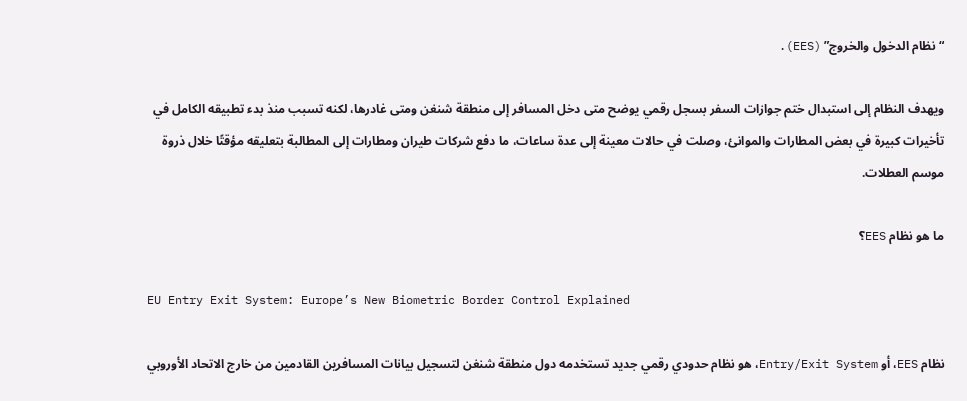“نظام الدخول والخروج” (EES).

ويهدف النظام إلى استبدال ختم جوازات السفر بسجل رقمي يوضح متى دخل المسافر إلى منطقة شنغن ومتى غادرها، لكنه تسبب منذ بدء تطبيقه الكامل في تأخيرات كبيرة في بعض المطارات والموانئ، وصلت في حالات معينة إلى عدة ساعات، ما دفع شركات طيران ومطارات إلى المطالبة بتعليقه مؤقتًا خلال ذروة موسم العطلات.

ما هو نظام EES؟

EU Entry Exit System: Europe’s New Biometric Border Control Explained

نظام EES، أو Entry/Exit System، هو نظام حدودي رقمي جديد تستخدمه دول منطقة شنغن لتسجيل بيانات المسافرين القادمين من خارج الاتحاد الأوروبي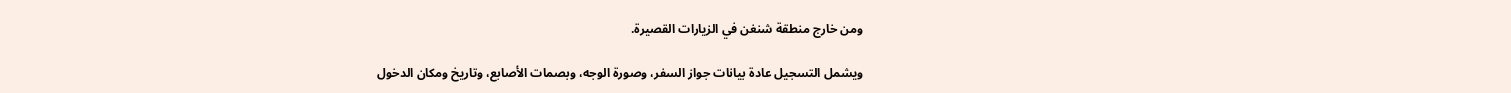ومن خارج منطقة شنغن في الزيارات القصيرة.

ويشمل التسجيل عادة بيانات جواز السفر، وصورة الوجه، وبصمات الأصابع، وتاريخ ومكان الدخول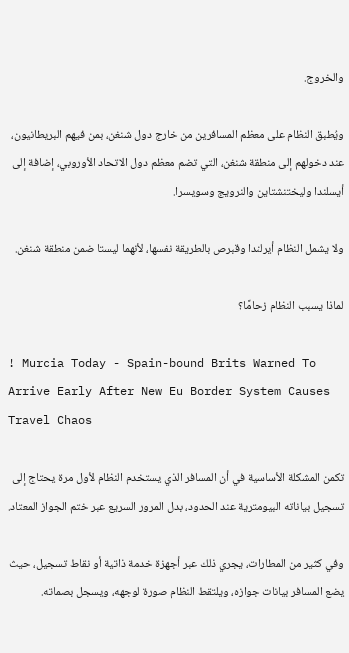والخروج.

ويُطبق النظام على معظم المسافرين من خارج دول شنغن، بمن فيهم البريطانيون، عند دخولهم إلى منطقة شنغن، التي تضم معظم دول الاتحاد الأوروبي، إضافة إلى أيسلندا وليختنشتاين والنرويج وسويسرا.

ولا يشمل النظام أيرلندا وقبرص بالطريقة نفسها، لأنهما ليستا ضمن منطقة شنغن.

لماذا يسبب النظام زحامًا؟

! Murcia Today - Spain-bound Brits Warned To Arrive Early After New Eu Border System Causes Travel Chaos

تكمن المشكلة الأساسية في أن المسافر الذي يستخدم النظام لأول مرة يحتاج إلى تسجيل بياناته البيومترية عند الحدود، بدل المرور السريع عبر ختم الجواز المعتاد.

وفي كثير من المطارات، يجري ذلك عبر أجهزة خدمة ذاتية أو نقاط تسجيل، حيث يضع المسافر بيانات جوازه، ويلتقط النظام صورة لوجهه، ويسجل بصماته.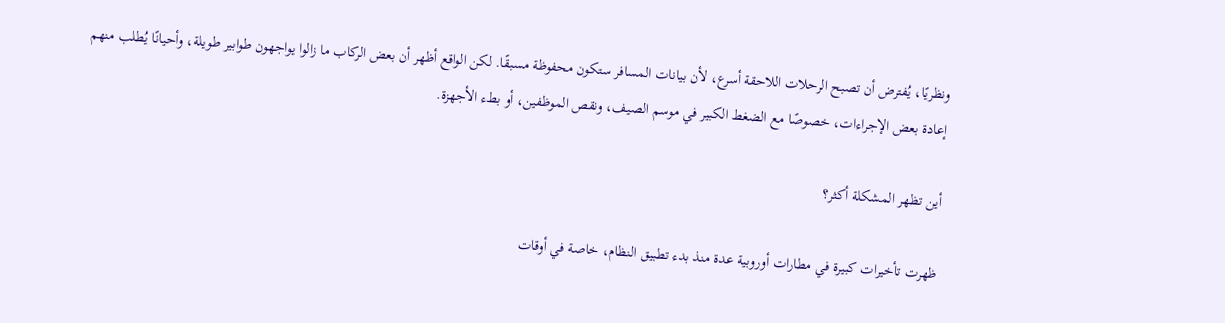ونظريًا، يُفترض أن تصبح الرحلات اللاحقة أسرع، لأن بيانات المسافر ستكون محفوظة مسبقًا. لكن الواقع أظهر أن بعض الركاب ما زالوا يواجهون طوابير طويلة، وأحيانًا يُطلب منهم إعادة بعض الإجراءات، خصوصًا مع الضغط الكبير في موسم الصيف، ونقص الموظفين، أو بطء الأجهزة.

أين تظهر المشكلة أكثر؟

ظهرت تأخيرات كبيرة في مطارات أوروبية عدة منذ بدء تطبيق النظام، خاصة في أوقات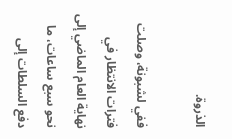الذروة.

ففي لشبونة، وصلت فترات الانتظار في نهاية العام الماضي إلى نحو سبع ساعات، ما دفع السلطات إلى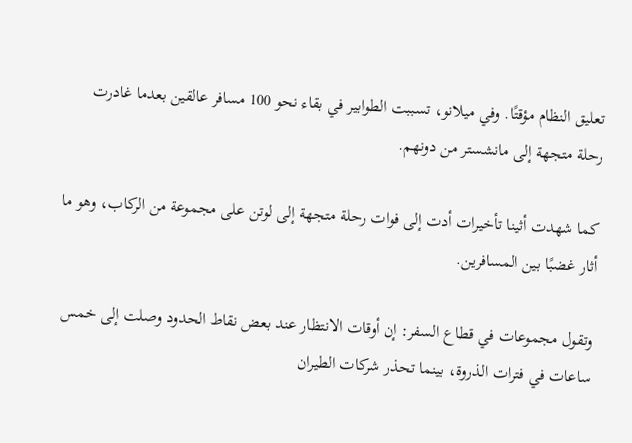تعليق النظام مؤقتًا. وفي ميلانو، تسببت الطوابير في بقاء نحو 100 مسافر عالقين بعدما غادرت رحلة متجهة إلى مانشستر من دونهم.

كما شهدت أثينا تأخيرات أدت إلى فوات رحلة متجهة إلى لوتن على مجموعة من الركاب، وهو ما أثار غضبًا بين المسافرين.

وتقول مجموعات في قطاع السفر: إن أوقات الانتظار عند بعض نقاط الحدود وصلت إلى خمس ساعات في فترات الذروة، بينما تحذر شركات الطيران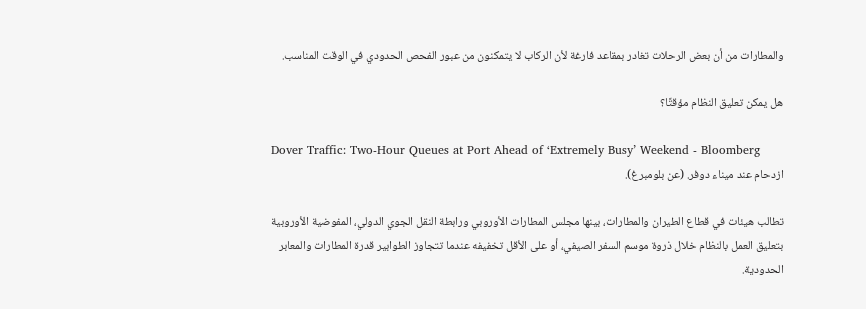والمطارات من أن بعض الرحلات تغادر بمقاعد فارغة لأن الركاب لا يتمكنون من عبور الفحص الحدودي في الوقت المناسب.

هل يمكن تعليق النظام مؤقتًا؟

Dover Traffic: Two-Hour Queues at Port Ahead of ‘Extremely Busy’ Weekend - Bloomberg
ازدحام عند ميناء دوفر. (عن بلومبرغ).

تطالب هيئات في قطاع الطيران والمطارات، بينها مجلس المطارات الأوروبي ورابطة النقل الجوي الدولي، المفوضية الأوروبية بتعليق العمل بالنظام خلال ذروة موسم السفر الصيفي، أو على الأقل تخفيفه عندما تتجاوز الطوابير قدرة المطارات والمعابر الحدودية.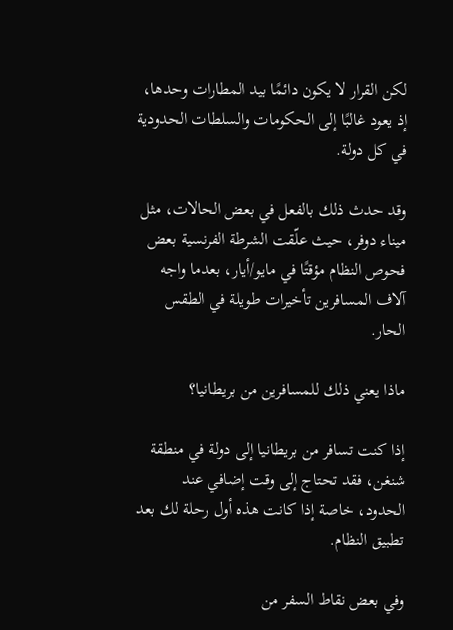لكن القرار لا يكون دائمًا بيد المطارات وحدها، إذ يعود غالبًا إلى الحكومات والسلطات الحدودية في كل دولة.

وقد حدث ذلك بالفعل في بعض الحالات، مثل ميناء دوفر، حيث علّقت الشرطة الفرنسية بعض فحوص النظام مؤقتًا في مايو/أيار، بعدما واجه آلاف المسافرين تأخيرات طويلة في الطقس الحار.

ماذا يعني ذلك للمسافرين من بريطانيا؟

إذا كنت تسافر من بريطانيا إلى دولة في منطقة شنغن، فقد تحتاج إلى وقت إضافي عند الحدود، خاصة إذا كانت هذه أول رحلة لك بعد تطبيق النظام.

وفي بعض نقاط السفر من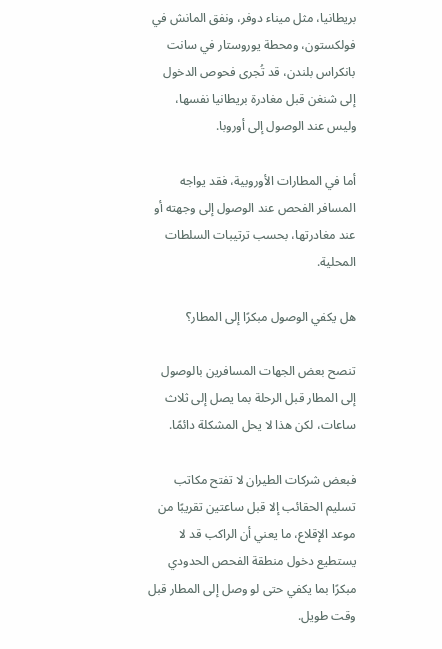بريطانيا، مثل ميناء دوفر، ونفق المانش في فولكستون، ومحطة يوروستار في سانت بانكراس بلندن، قد تُجرى فحوص الدخول إلى شنغن قبل مغادرة بريطانيا نفسها، وليس عند الوصول إلى أوروبا.

أما في المطارات الأوروبية، فقد يواجه المسافر الفحص عند الوصول إلى وجهته أو عند مغادرتها، بحسب ترتيبات السلطات المحلية.

هل يكفي الوصول مبكرًا إلى المطار؟

تنصح بعض الجهات المسافرين بالوصول إلى المطار قبل الرحلة بما يصل إلى ثلاث ساعات، لكن هذا لا يحل المشكلة دائمًا.

فبعض شركات الطيران لا تفتح مكاتب تسليم الحقائب إلا قبل ساعتين تقريبًا من موعد الإقلاع، ما يعني أن الراكب قد لا يستطيع دخول منطقة الفحص الحدودي مبكرًا بما يكفي حتى لو وصل إلى المطار قبل وقت طويل.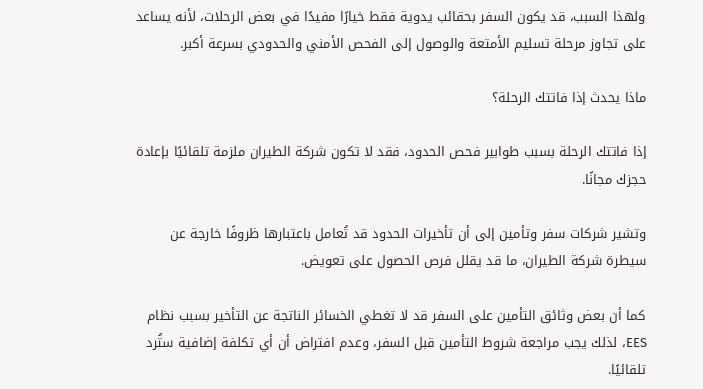ولهذا السبب، قد يكون السفر بحقائب يدوية فقط خيارًا مفيدًا في بعض الرحلات، لأنه يساعد على تجاوز مرحلة تسليم الأمتعة والوصول إلى الفحص الأمني والحدودي بسرعة أكبر.

ماذا يحدث إذا فاتتك الرحلة؟

إذا فاتتك الرحلة بسبب طوابير فحص الحدود، فقد لا تكون شركة الطيران ملزمة تلقائيًا بإعادة حجزك مجانًا.

وتشير شركات سفر وتأمين إلى أن تأخيرات الحدود قد تُعامل باعتبارها ظروفًا خارجة عن سيطرة شركة الطيران، ما قد يقلل فرص الحصول على تعويض.

كما أن بعض وثائق التأمين على السفر قد لا تغطي الخسائر الناتجة عن التأخير بسبب نظام EES، لذلك يجب مراجعة شروط التأمين قبل السفر، وعدم افتراض أن أي تكلفة إضافية ستُرد تلقائيًا.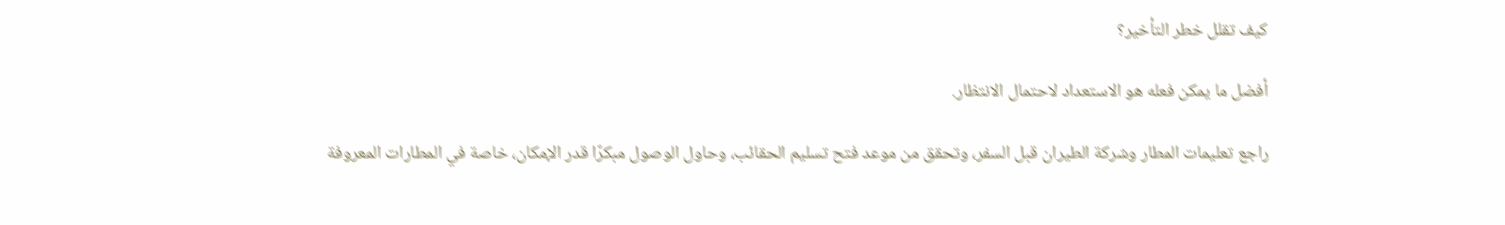كيف تقلل خطر التأخير؟

أفضل ما يمكن فعله هو الاستعداد لاحتمال الانتظار.

راجع تعليمات المطار وشركة الطيران قبل السفر، وتحقق من موعد فتح تسليم الحقائب، وحاول الوصول مبكرًا قدر الإمكان، خاصة في المطارات المعروفة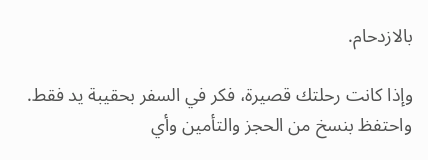بالازدحام.

وإذا كانت رحلتك قصيرة، فكر في السفر بحقيبة يد فقط. واحتفظ بنسخ من الحجز والتأمين وأي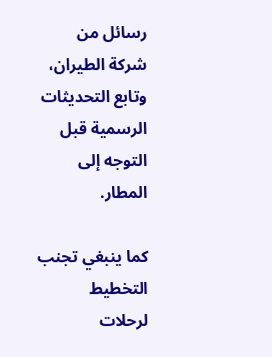رسائل من شركة الطيران، وتابع التحديثات الرسمية قبل التوجه إلى المطار.

كما ينبغي تجنب التخطيط لرحلات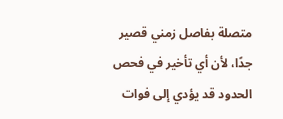متصلة بفاصل زمني قصير جدًا، لأن أي تأخير في فحص الحدود قد يؤدي إلى فوات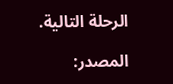الرحلة التالية.

المصدر: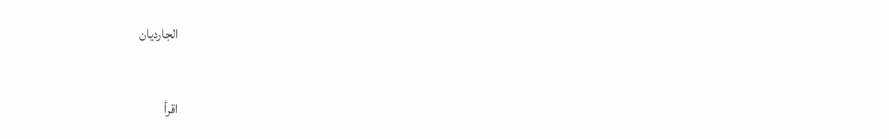الجارديان


اقرأ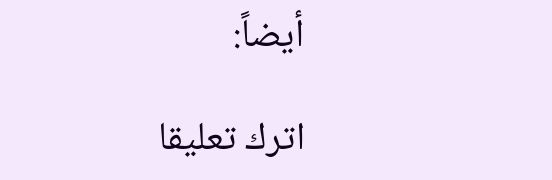أيضاً:

اترك تعليقا